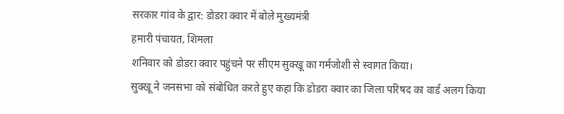सरकार गांव के द्वार: डोडरा क्वार में बोले मुख्यमंत्री
हमारी पंचायत, शिमला
शनिवार को डोडरा क्वार पहुंचने पर सीएम सुक्खू का गर्मजोशी से स्वागत किया।
सुक्खू ने जनसभा को संबोधित करते हुए कहा कि डोडरा क्वार का जिला परिषद का वार्ड अलग किया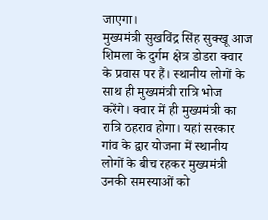जाएगा।
मुख्यमंत्री सुखविंद्र सिंह सुक्खू आज शिमला के दुर्गम क्षेत्र डोडरा क्वार के प्रवास पर हैं। स्थानीय लोगों के साथ ही मुख्यमंत्री रात्रि भोज करेंगे। क्वार में ही मुख्यमंत्री का रात्रि ठहराव होगा। यहां सरकार गांव के द्वार योजना में स्थानीय लोगों के बीच रहकर मुख्यमंत्री उनकी समस्याओं को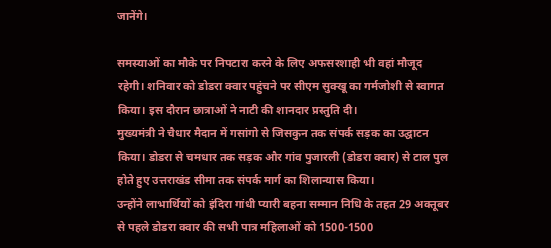जानेंगे।

समस्याओं का मौके पर निपटारा करने के लिए अफसरशाही भी वहां मौजूद रहेगी। शनिवार को डोडरा क्वार पहुंचने पर सीएम सुक्खू का गर्मजोशी से स्वागत किया। इस दौरान छात्राओं ने नाटी की शानदार प्रस्तुति दी।
मुख्यमंत्री ने चैधार मैदान में गसांगो से जिसकुन तक संपर्क सड़क का उद्घाटन किया। डोडरा से चमधार तक सड़क और गांव पुजारली (डोडरा क्वार) से टाल पुल होते हुए उत्तराखंड सीमा तक संपर्क मार्ग का शिलान्यास किया।
उन्होंने लाभार्थियों को इंदिरा गांधी प्यारी बहना सम्मान निधि के तहत 29 अक्तूबर से पहले डोडरा क्वार की सभी पात्र महिलाओं को 1500-1500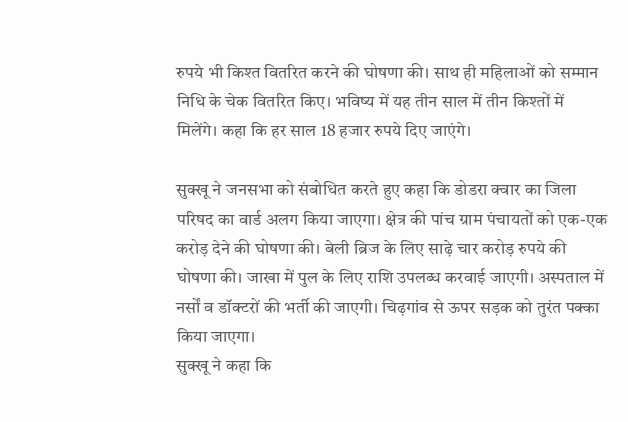रुपये भी किश्त वितरित करने की घोषणा की। साथ ही महिलाओं को सम्मान निधि के चेक वितरित किए। भविष्य में यह तीन साल में तीन किश्तों में मिलेंगे। कहा कि हर साल 18 हजार रुपये दिए जाएंगे।

सुक्खू ने जनसभा को संबोधित करते हुए कहा कि डोडरा क्वार का जिला परिषद का वार्ड अलग किया जाएगा। क्षेत्र की पांच ग्राम पंचायतों को एक-एक करोड़ देने की घोषणा की। बेली ब्रिज के लिए साढ़े चार करोड़ रुपये की घोषणा की। जाखा में पुल के लिए राशि उपलब्ध करवाई जाएगी। अस्पताल में नर्सों व डॉक्टरों की भर्ती की जाएगी। चिढ़गांव से ऊपर सड़क को तुरंत पक्का किया जाएगा।
सुक्खू ने कहा कि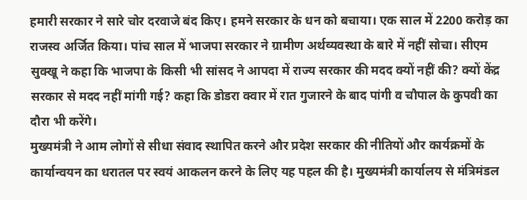हमारी सरकार ने सारे चोर दरवाजे बंद किए। हमने सरकार के धन को बचाया। एक साल में 2200 करोड़ का राजस्व अर्जित किया। पांच साल में भाजपा सरकार ने ग्रामीण अर्थव्यवस्था के बारे में नहीं सोचा। सीएम सुक्खू ने कहा कि भाजपा के किसी भी सांसद ने आपदा में राज्य सरकार की मदद क्यों नहीं की? क्यों केंद्र सरकार से मदद नहीं मांगी गई? कहा कि डोडरा क्वार में रात गुजारने के बाद पांगी व चौपाल के कुपवी का दौरा भी करेंगे।
मुख्यमंत्री ने आम लोगों से सीधा संवाद स्थापित करने और प्रदेश सरकार की नीतियों और कार्यक्रमों के कार्यान्वयन का धरातल पर स्वयं आकलन करने के लिए यह पहल की है। मुख्यमंत्री कार्यालय से मंत्रिमंडल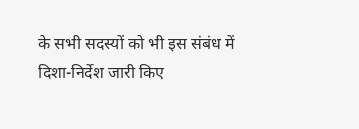के सभी सदस्यों को भी इस संबंध में दिशा-निर्देश जारी किए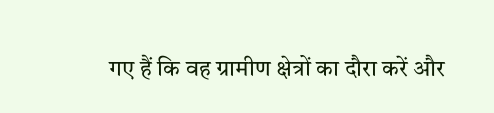गए हैं कि वह ग्रामीण क्षेत्रों का दौरा करें और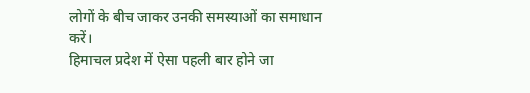लोगों के बीच जाकर उनकी समस्याओं का समाधान करें।
हिमाचल प्रदेश में ऐसा पहली बार होने जा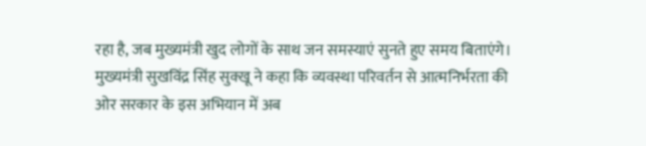रहा है, जब मुख्यमंत्री खुद लोगों के साथ जन समस्याएं सुनते हुए समय बिताएंगे। मुख्यमंत्री सुखविंद्र सिंह सुक्खू ने कहा कि व्यवस्था परिवर्तन से आत्मनिर्भरता की ओर सरकार के इस अभियान में अब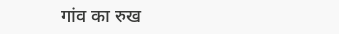गांव का रुख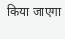किया जाएगा